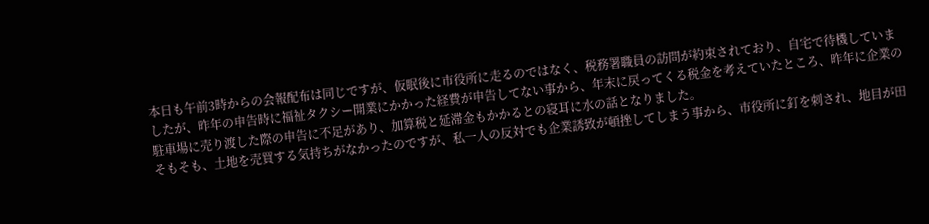本日も午前3時からの会報配布は同じですが、仮眠後に市役所に走るのではなく、税務署職員の訪問が約束されており、自宅で待機していましたが、昨年の申告時に福祉タクシー開業にかかった経費が申告してない事から、年末に戻ってくる税金を考えていたところ、昨年に企業の駐車場に売り渡した際の申告に不足があり、加算税と延滞金もかかるとの寝耳に水の話となりました。
そもそも、土地を売買する気持ちがなかったのですが、私一人の反対でも企業誘致が頓挫してしまう事から、市役所に釘を刺され、地目が田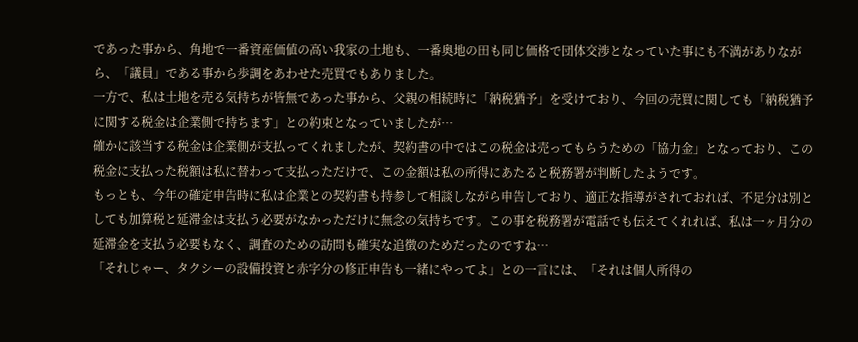であった事から、角地で一番資産価値の高い我家の土地も、一番奥地の田も同じ価格で団体交渉となっていた事にも不満がありながら、「議員」である事から歩調をあわせた売買でもありました。
一方で、私は土地を売る気持ちが皆無であった事から、父親の相続時に「納税猶予」を受けており、今回の売買に関しても「納税猶予に関する税金は企業側で持ちます」との約束となっていましたが…
確かに該当する税金は企業側が支払ってくれましたが、契約書の中ではこの税金は売ってもらうための「協力金」となっており、この税金に支払った税額は私に替わって支払っただけで、この金額は私の所得にあたると税務署が判断したようです。
もっとも、今年の確定申告時に私は企業との契約書も持参して相談しながら申告しており、適正な指導がされておれば、不足分は別としても加算税と延滞金は支払う必要がなかっただけに無念の気持ちです。この事を税務署が電話でも伝えてくれれば、私は一ヶ月分の延滞金を支払う必要もなく、調査のための訪問も確実な追徴のためだったのですね…
「それじゃー、タクシーの設備投資と赤字分の修正申告も一緒にやってよ」との一言には、「それは個人所得の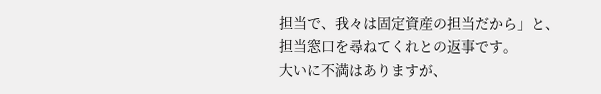担当で、我々は固定資産の担当だから」と、担当窓口を尋ねてくれとの返事です。
大いに不満はありますが、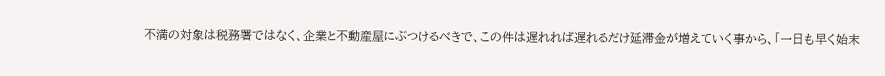不満の対象は税務署ではなく、企業と不動産屋にぶつけるべきで、この件は遅れれば遅れるだけ延滞金が増えていく事から、「一日も早く始末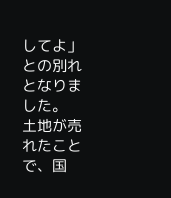してよ」との別れとなりました。
土地が売れたことで、国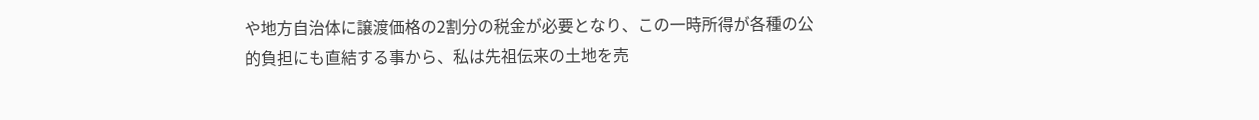や地方自治体に譲渡価格の2割分の税金が必要となり、この一時所得が各種の公的負担にも直結する事から、私は先祖伝来の土地を売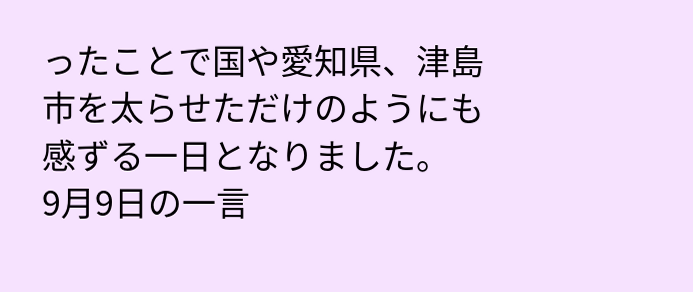ったことで国や愛知県、津島市を太らせただけのようにも感ずる一日となりました。
9月9日の一言